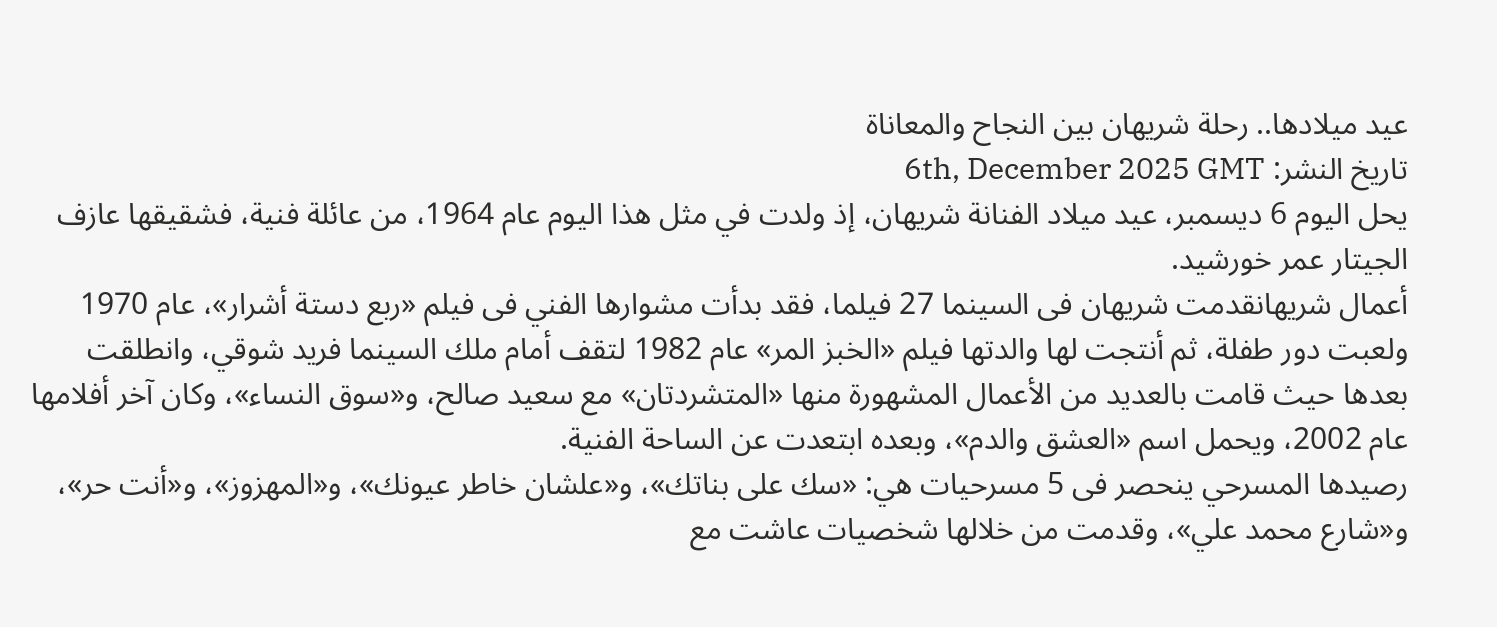عيد ميلادها.. رحلة شريهان بين النجاح والمعاناة
تاريخ النشر: 6th, December 2025 GMT
يحل اليوم 6 ديسمبر، عيد ميلاد الفنانة شريهان، إذ ولدت في مثل هذا اليوم عام 1964، من عائلة فنية، فشقيقها عازف الجيتار عمر خورشيد.
أعمال شريهانقدمت شريهان فى السينما 27 فيلما، فقد بدأت مشوارها الفني فى فيلم «ربع دستة أشرار»، عام 1970 ولعبت دور طفلة، ثم أنتجت لها والدتها فيلم «الخبز المر» عام 1982 لتقف أمام ملك السينما فريد شوقي، وانطلقت بعدها حيث قامت بالعديد من الأعمال المشهورة منها «المتشردتان» مع سعيد صالح، و«سوق النساء»، وكان آخر أفلامها عام 2002، ويحمل اسم «العشق والدم»، وبعده ابتعدت عن الساحة الفنية.
رصيدها المسرحي ينحصر فى 5 مسرحيات هي: «سك على بناتك»، و«علشان خاطر عيونك»، و«المهزوز»، و«أنت حر»، و«شارع محمد علي»، وقدمت من خلالها شخصيات عاشت مع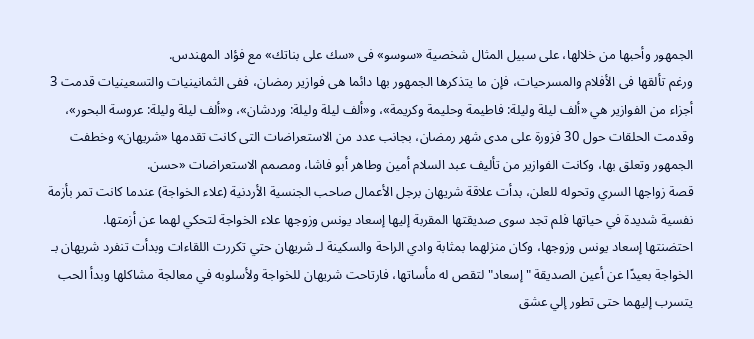الجمهور وأحبها من خلالها، على سبيل المثال شخصية «سوسو» فى «سك على بناتك» مع فؤاد المهندس.
ورغم تألقها فى الأفلام والمسرحيات، فإن ما يتذكرها الجمهور بها دائما هى فوازير رمضان، ففى الثمانينيات والتسعينيات قدمت 3 أجزاء من الفوازير هي «ألف ليلة وليلة: فاطيمة وحليمة وكريمة»، و«ألف ليلة وليلة: وردشان»، و«ألف ليلة وليلة: عروسة البحور»، وقدمت الحلقات حول 30 فزورة على مدى شهر رمضان، بجانب عدد من الاستعراضات التى كانت تقدمها «شريهان» وخطفت الجمهور وتعلق بها، وكانت الفوازير من تأليف عبد السلام أمين وطاهر أبو فاشا، ومصمم الاستعراضات «حسن.
قصة زواجها السري وتحوله للعلن، بدأت علاقة شريهان برجل الأعمال صاحب الجنسية الأردنية (علاء الخواجة) عندما كانت تمر بأزمة نفسية شديدة في حياتها فلم تجد سوى صديقتها المقربة إليها إسعاد يونس وزوجها علاء الخواجة لتحكي لهما عن أزمتها.
احتضنتها إسعاد يونس وزوجها، وكان منزلهما بمثابة وادي الراحة والسكينة لـ شريهان حتي تكررت اللقاءات وبدأت تنفرد شريهان بـ الخواجة بعيدًا عن أعين الصديقة "إسعاد" لتقص له مأساتها، فارتاحت شريهان للخواجة ولأسلوبه في معالجة مشاكلها وبدأ الحب يتسرب إليهما حتى تطور إلي عشق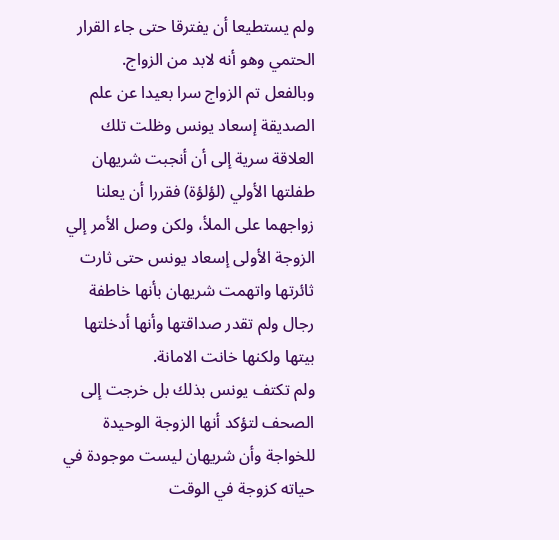ولم يستطيعا أن يفترقا حتى جاء القرار الحتمي وهو أنه لابد من الزواج.
وبالفعل تم الزواج سرا بعيدا عن علم الصديقة إسعاد يونس وظلت تلك العلاقة سرية إلى أن أنجبت شريهان طفلتها الأولي (لؤلؤة) فقررا أن يعلنا زواجهما على الملأ، ولكن وصل الأمر إلي الزوجة الأولى إسعاد يونس حتى ثارت ثائرتها واتهمت شريهان بأنها خاطفة رجال ولم تقدر صداقتها وأنها أدخلتها بيتها ولكنها خانت الامانة.
ولم تكتف يونس بذلك بل خرجت إلى الصحف لتؤكد أنها الزوجة الوحيدة للخواجة وأن شريهان ليست موجودة في حياته كزوجة في الوقت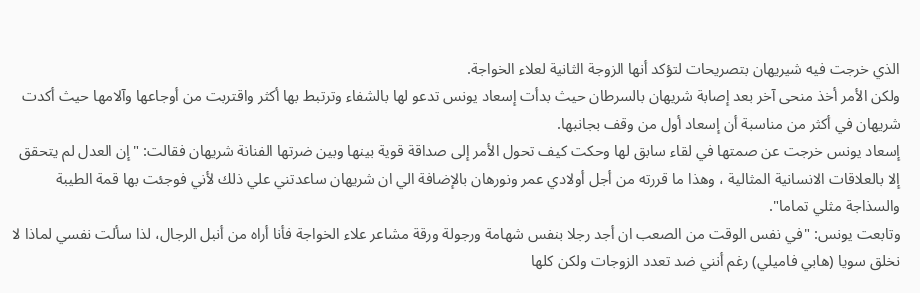الذي خرجت فيه شيريهان بتصريحات لتؤكد أنها الزوجة الثانية لعلاء الخواجة.
ولكن الأمر أخذ منحى آخر بعد إصابة شريهان بالسرطان حيث بدأت إسعاد يونس تدعو لها بالشفاء وترتبط بها أكثر واقتربت من أوجاعها وآلامها حيث أكدت شريهان في أكثر من مناسبة أن إسعاد أول من وقف بجانبها.
إسعاد يونس خرجت عن صمتها في لقاء سابق لها وحكت كيف تحول الأمر إلى صداقة قوية بينها وبين ضرتها الفنانة شريهان فقالت: "إن العدل لم يتحقق إلا بالعلاقات الانسانية المثالية ، وهذا ما قررته من أجل أولادي عمر ونورهان بالإضافة الي ان شريهان ساعدتني علي ذلك لأني فوجئت بها قمة الطيبة والسذاجة مثلي تماما".
وتابعت يونس: "في نفس الوقت من الصعب ان أجد رجلا بنفس شهامة ورجولة ورقة مشاعر علاء الخواجة فأنا أراه من أنبل الرجال، لذا سألت نفسي لماذا لا نخلق سويا (هابي فاميلي) رغم أنني ضد تعدد الزوجات ولكن كلها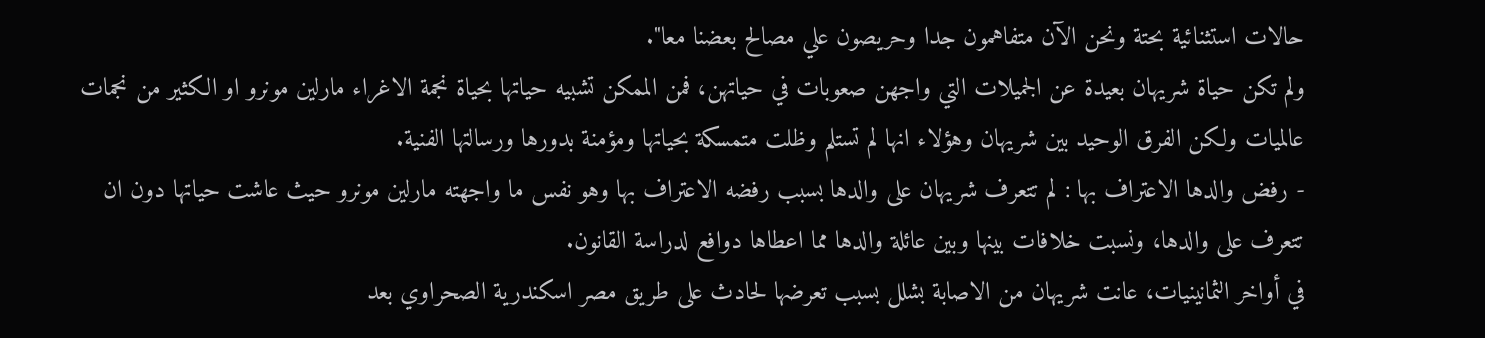حالات استثنائية بحتة ونحن الآن متفاهمون جدا وحريصون علي مصالح بعضنا معا".
ولم تكن حياة شريهان بعيدة عن الجميلات التي واجهن صعوبات في حياتهن، فمن الممكن تشبيه حياتها بحياة نجمة الاغراء مارلين مونرو او الكثير من نجمات عالميات ولكن الفرق الوحيد بين شريهان وهؤلاء انها لم تستلم وظلت متمسكة بحياتها ومؤمنة بدورها ورسالتها الفنية.
- رفض والدها الاعتراف بها : لم تتعرف شريهان على والدها بسبب رفضه الاعتراف بها وهو نفس ما واجهته مارلين مونرو حيث عاشت حياتها دون ان تتعرف على والدها، ونسبت خلافات بينها وبين عائلة والدها مما اعطاها دوافع لدراسة القانون.
في أواخر الثمانينيات، عانت شريهان من الاصابة بشلل بسبب تعرضها لحادث على طريق مصر اسكندرية الصحراوي بعد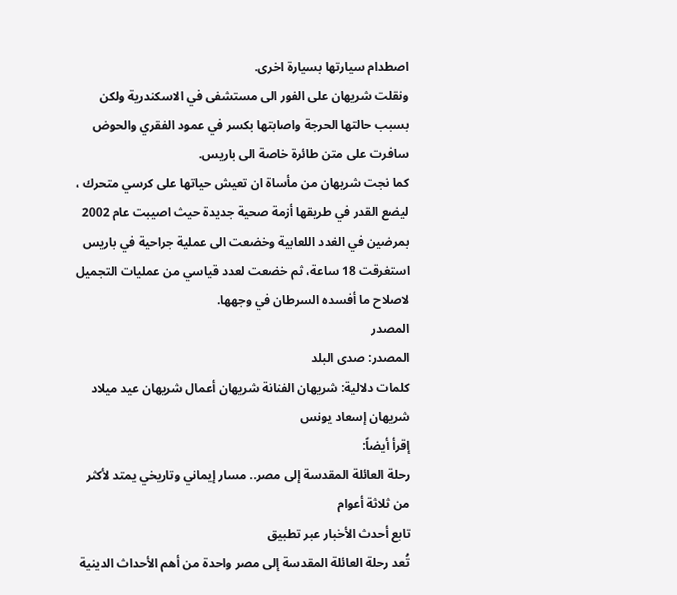اصطدام سيارتها بسيارة اخرى.
ونقلت شريهان على الفور الى مستشفى في الاسكندرية ولكن بسبب حالتها الحرجة واصابتها بكسر في عمود الفقري والحوض سافرت على متن طائرة خاصة الى باريس.
كما نجت شريهان من مأساة ان تعيش حياتها على كرسي متحرك ، ليضع القدر في طريقها أزمة صحية جديدة حيث اصيبت عام 2002 بمرضين في الغدد اللعابية وخضعت الى عملية جراحية في باريس استغرقت 18 ساعة، ثم خضعت لعدد قياسي من عمليات التجميل لاصلاح ما أفسده السرطان في وجهها.
المصدر
المصدر: صدى البلد
كلمات دلالية: شريهان الفنانة شريهان أعمال شريهان عيد ميلاد شريهان إسعاد یونس
إقرأ أيضاً:
رحلة العائلة المقدسة إلى مصر.. مسار إيماني وتاريخي يمتد لأكثر من ثلاثة أعوام
تابع أحدث الأخبار عبر تطبيق
تُعد رحلة العائلة المقدسة إلى مصر واحدة من أهم الأحداث الدينية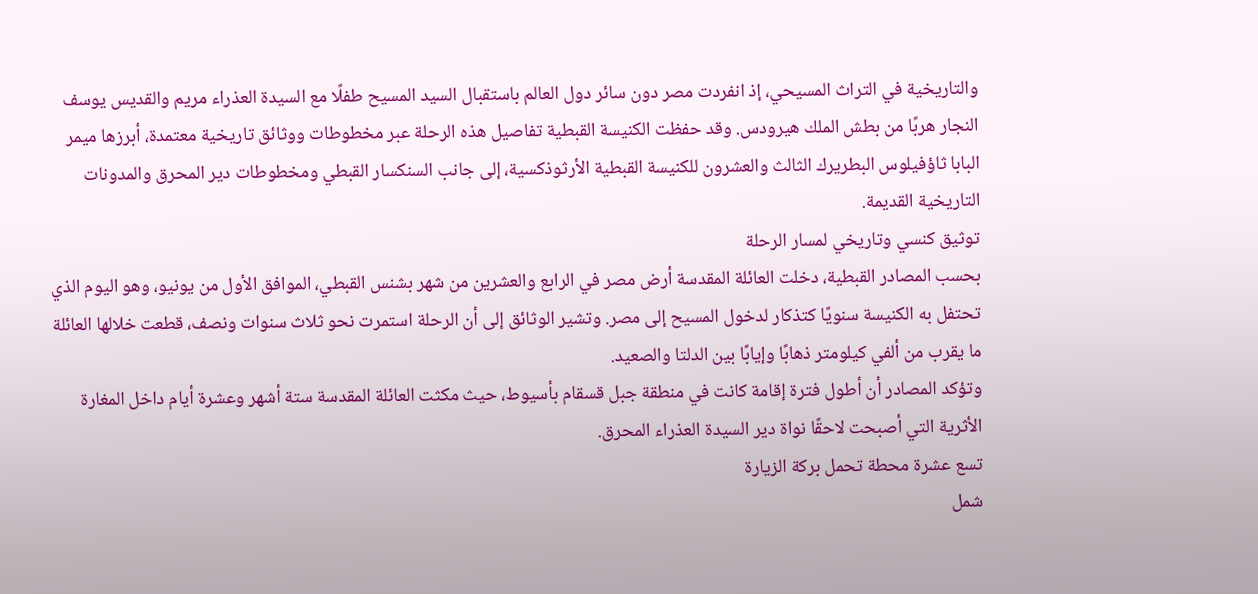والتاريخية في التراث المسيحي، إذ انفردت مصر دون سائر دول العالم باستقبال السيد المسيح طفلًا مع السيدة العذراء مريم والقديس يوسف النجار هربًا من بطش الملك هيرودس. وقد حفظت الكنيسة القبطية تفاصيل هذه الرحلة عبر مخطوطات ووثائق تاريخية معتمدة، أبرزها ميمر البابا ثاؤفيلوس البطريرك الثالث والعشرون للكنيسة القبطية الأرثوذكسية، إلى جانب السنكسار القبطي ومخطوطات دير المحرق والمدونات التاريخية القديمة.
توثيق كنسي وتاريخي لمسار الرحلة
بحسب المصادر القبطية، دخلت العائلة المقدسة أرض مصر في الرابع والعشرين من شهر بشنس القبطي، الموافق الأول من يونيو، وهو اليوم الذي تحتفل به الكنيسة سنويًا كتذكار لدخول المسيح إلى مصر. وتشير الوثائق إلى أن الرحلة استمرت نحو ثلاث سنوات ونصف، قطعت خلالها العائلة ما يقرب من ألفي كيلومتر ذهابًا وإيابًا بين الدلتا والصعيد.
وتؤكد المصادر أن أطول فترة إقامة كانت في منطقة جبل قسقام بأسيوط، حيث مكثت العائلة المقدسة ستة أشهر وعشرة أيام داخل المغارة الأثرية التي أصبحت لاحقًا نواة دير السيدة العذراء المحرق.
تسع عشرة محطة تحمل بركة الزيارة
شمل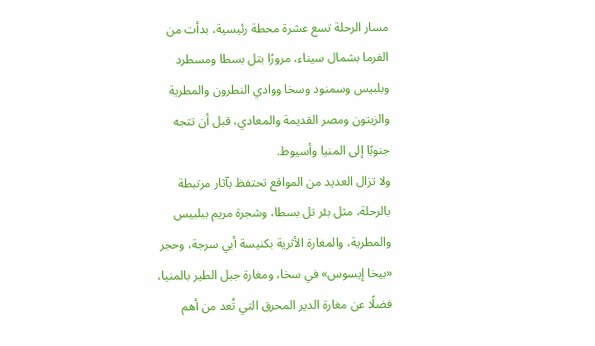مسار الرحلة تسع عشرة محطة رئيسية، بدأت من الفرما بشمال سيناء، مرورًا بتل بسطا ومسطرد وبلبيس وسمنود وسخا ووادي النطرون والمطرية والزيتون ومصر القديمة والمعادي، قبل أن تتجه جنوبًا إلى المنيا وأسيوط.
ولا تزال العديد من المواقع تحتفظ بآثار مرتبطة بالرحلة، مثل بئر تل بسطا، وشجرة مريم ببلبيس والمطرية، والمغارة الأثرية بكنيسة أبي سرجة، وحجر «بيخا إيسوس» في سخا، ومغارة جبل الطير بالمنيا، فضلًا عن مغارة الدير المحرق التي تُعد من أهم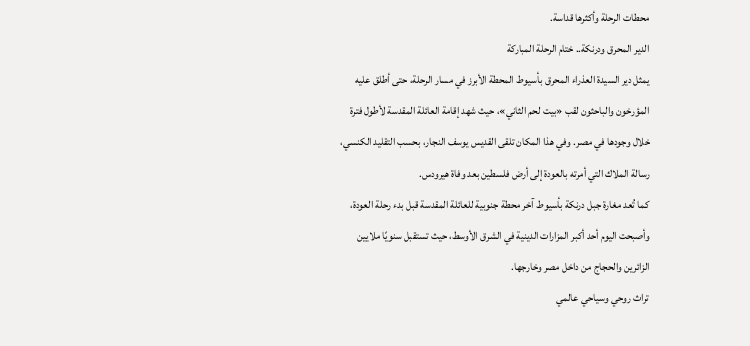محطات الرحلة وأكثرها قداسة.
الدير المحرق ودرنكة.. ختام الرحلة المباركة
يمثل دير السيدة العذراء المحرق بأسيوط المحطة الأبرز في مسار الرحلة، حتى أطلق عليه المؤرخون والباحثون لقب «بيت لحم الثاني»، حيث شهد إقامة العائلة المقدسة لأطول فترة خلال وجودها في مصر. وفي هذا المكان تلقى القديس يوسف النجار، بحسب التقليد الكنسي، رسالة الملاك التي أمرته بالعودة إلى أرض فلسطين بعد وفاة هيرودس.
كما تُعد مغارة جبل درنكة بأسيوط آخر محطة جنوبية للعائلة المقدسة قبل بدء رحلة العودة، وأصبحت اليوم أحد أكبر المزارات الدينية في الشرق الأوسط، حيث تستقبل سنويًا ملايين الزائرين والحجاج من داخل مصر وخارجها.
تراث روحي وسياحي عالمي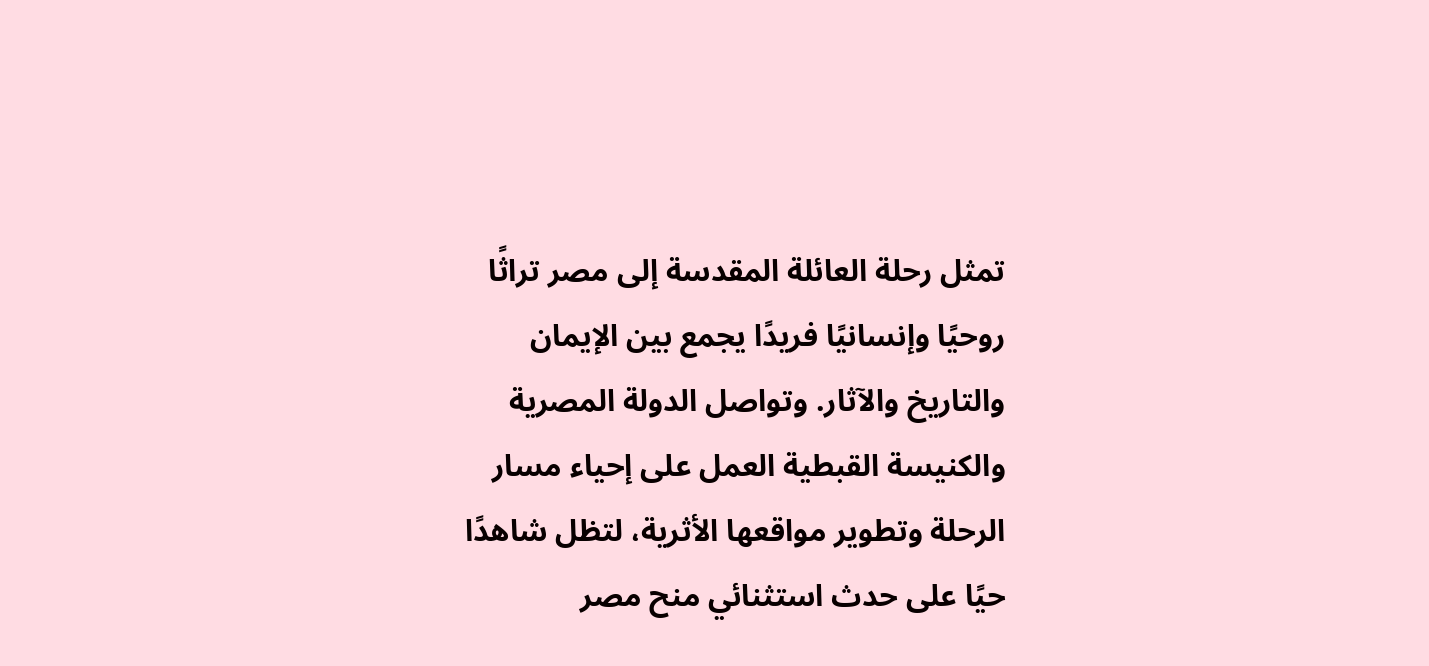تمثل رحلة العائلة المقدسة إلى مصر تراثًا روحيًا وإنسانيًا فريدًا يجمع بين الإيمان والتاريخ والآثار. وتواصل الدولة المصرية والكنيسة القبطية العمل على إحياء مسار الرحلة وتطوير مواقعها الأثرية، لتظل شاهدًا حيًا على حدث استثنائي منح مصر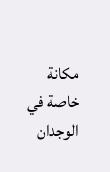مكانة خاصة في الوجدان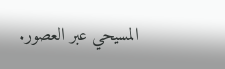المسيحي عبر العصور.